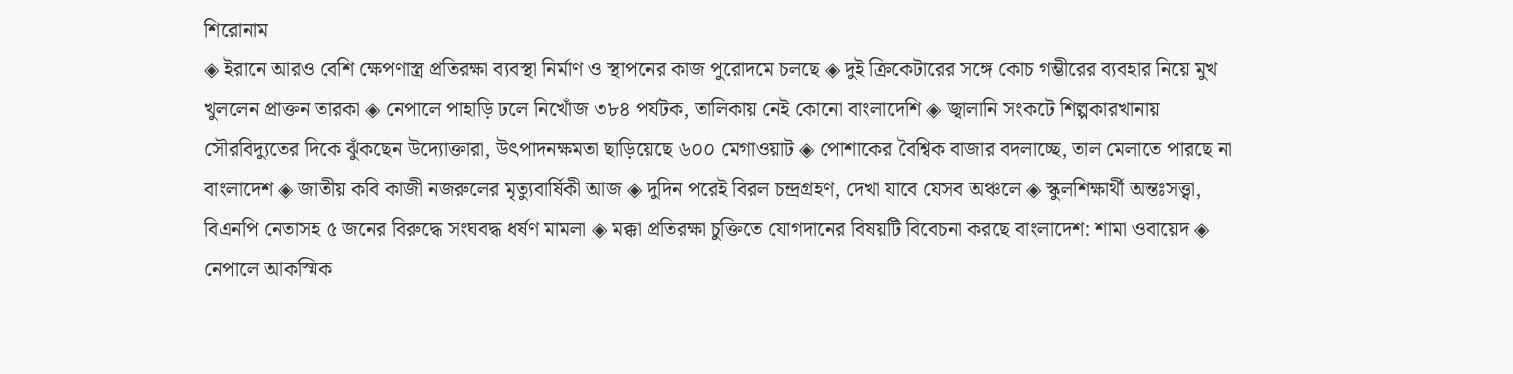শিরোনাম
◈ ইরানে আরও বেশি ক্ষেপণাস্ত্র প্রতিরক্ষা ব্যবস্থা নির্মাণ ও স্থাপনের কাজ পুরোদমে চলছে ◈ দুই ক্রিকেটারের সঙ্গে কোচ গম্ভীরের ব্যবহার নিয়ে মুখ খুললেন প্রাক্তন তারকা ◈ নেপালে পাহাড়ি ঢলে নিখোঁজ ৩৮৪ পর্যটক, তালিকায় নেই কোনো বাংলাদেশি ◈ জ্বালানি সংকটে শিল্পকারখানায় সৌরবিদ্যুতের দিকে ঝুঁকছেন উদ্যোক্তারা, উৎপাদনক্ষমতা ছাড়িয়েছে ৬০০ মেগাওয়াট ◈ পোশাকের বৈশ্বিক বাজার বদলাচ্ছে, তাল মেলাতে পারছে না বাংলাদেশ ◈ জাতীয় কবি কাজী নজরুলের মৃত্যুবার্ষিকী আজ ◈ দুদিন পরেই বিরল চন্দ্রগ্রহণ, দেখা যাবে যেসব অঞ্চলে ◈ স্কুলশিক্ষার্থী অন্তঃসত্ত্বা, বিএনপি নেতাসহ ৫ জনের বিরুদ্ধে সংঘবদ্ধ ধর্ষণ মামলা ◈ মক্কা প্রতিরক্ষা চুক্তিতে যোগদানের বিষয়টি বিবেচনা করছে বাংলাদেশ: শামা ওবায়েদ ◈ নেপালে আকস্মিক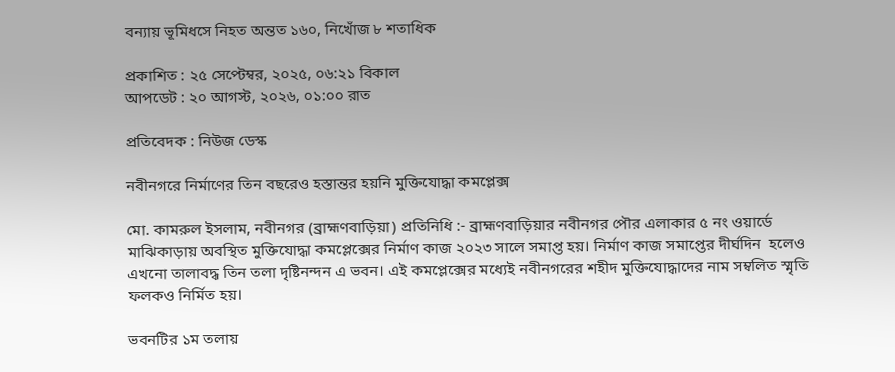বন্যায় ভূমিধসে নিহত অন্তত ১৬০, নিখোঁজ ৮ শতাধিক

প্রকাশিত : ২৫ সেপ্টেম্বর, ২০২৫, ০৬:২১ বিকাল
আপডেট : ২০ আগস্ট, ২০২৬, ০১:০০ রাত

প্রতিবেদক : নিউজ ডেস্ক

নবীনগরে নির্মাণের তিন বছরেও হস্তান্তর হয়নি মুক্তিযোদ্ধা কমপ্লেক্স

মো. কামরুল ইসলাম, নবীনগর (ব্রাহ্মণবাড়িয়া) প্রতিনিধি :- ব্রাহ্মণবাড়িয়ার নবীনগর পৌর এলাকার ৫ নং ওয়ার্ডে মাঝিকাড়ায় অবস্থিত মুক্তিযোদ্ধা কমপ্লেক্সের নির্মাণ কাজ ২০২৩ সালে সমাপ্ত হয়। নির্মাণ কাজ সমাপ্তের দীর্ঘদিন  হলেও এখনো তালাবদ্ধ তিন তলা দৃষ্টিনন্দন এ ভবন। এই কমপ্লেক্সের মধ্যেই নবীনগরের শহীদ মুক্তিযোদ্ধাদের নাম সম্বলিত স্মৃতি ফলকও নির্মিত হয়।

ভবনটির ১ম তলায়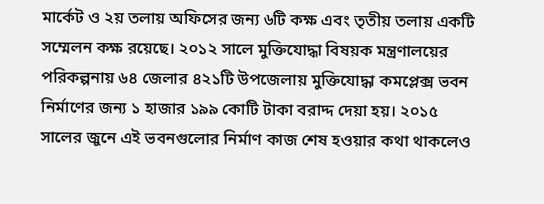মার্কেট ও ২য় তলায় অফিসের জন্য ৬টি কক্ষ এবং তৃতীয় তলায় একটি সম্মেলন কক্ষ রয়েছে। ২০১২ সালে মুক্তিযোদ্ধা বিষয়ক মন্ত্রণালয়ের পরিকল্পনায় ৬৪ জেলার ৪২১টি উপজেলায় মুক্তিযোদ্ধা কমপ্লেক্স ভবন নির্মাণের জন্য ১ হাজার ১৯৯ কোটি টাকা বরাদ্দ দেয়া হয়। ২০১৫ সালের জুনে এই ভবনগুলোর নির্মাণ কাজ শেষ হওয়ার কথা থাকলেও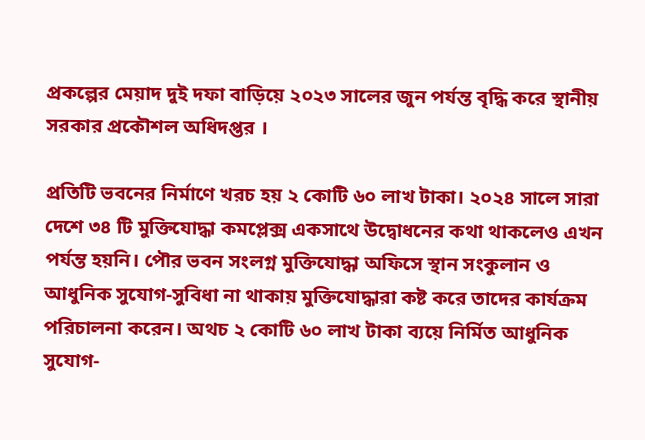প্রকল্পের মেয়াদ দুই দফা বাড়িয়ে ২০২৩ সালের জুন পর্যন্ত বৃদ্ধি করে স্থানীয় সরকার প্রকৌশল অধিদপ্তর ।

প্রতিটি ভবনের নির্মাণে খরচ হয় ২ কোটি ৬০ লাখ টাকা। ২০২৪ সালে সারা দেশে ৩৪ টি মুক্তিযোদ্ধা কমপ্লেক্স একসাথে উদ্বোধনের কথা থাকলেও এখন পর্যন্ত হয়নি। পৌর ভবন সংলগ্ন মুক্তিযোদ্ধা অফিসে স্থান সংকুলান ও আধুনিক সুযোগ-সুবিধা না থাকায় মুক্তিযোদ্ধারা কষ্ট করে তাদের কার্যক্রম পরিচালনা করেন। অথচ ২ কোটি ৬০ লাখ টাকা ব্যয়ে নির্মিত আধুনিক সুযোগ-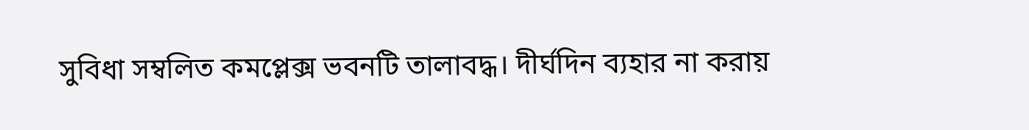সুবিধা সম্বলিত কমপ্লেক্স ভবনটি তালাবদ্ধ। দীর্ঘদিন ব্যহার না করায়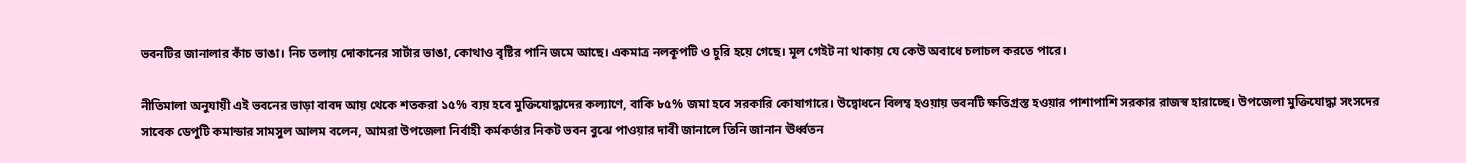ভবনটির জানালার কাঁচ ভাঙা। নিচ তলায় দোকানের সার্টার ভাঙা, কোথাও বৃষ্টির পানি জমে আছে। একমাত্র নলকূপটি ও চুরি হয়ে গেছে। মূল গেইট না থাকায় যে কেউ অবাধে চলাচল করতে পারে।

নীতিমালা অনুযায়ী এই ভবনের ভাড়া বাবদ আয় থেকে শতকরা ১৫% ব্যয় হবে মুক্তিযোদ্ধাদের কল্যাণে, বাকি ৮৫% জমা হবে সরকারি কোষাগারে। উদ্বোধনে বিলম্ব হওয়ায় ভবনটি ক্ষতিগ্রস্ত হওয়ার পাশাপাশি সরকার রাজস্ব হারাচ্ছে। উপজেলা মুক্তিযোদ্ধা সংসদের সাবেক ডেপুটি কমান্ডার সামসুল আলম বলেন, আমরা উপজেলা নির্বাহী কর্মকর্তার নিকট ভবন বুঝে পাওয়ার দাবী জানালে তিনি জানান ঊর্ধ্বতন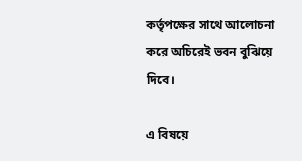কর্তৃপক্ষের সাথে আলোচনা করে অচিরেই ভবন বুঝিয়ে দিবে।

এ বিষয়ে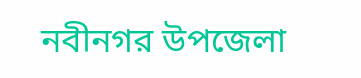নবীনগর উপজেলা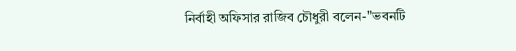নির্বাহী অফিসার রাজিব চৌধুরী বলেন-"ভবনটি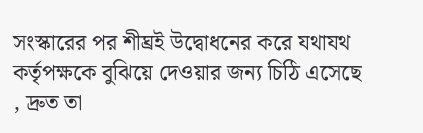সংস্কারের পর শীঘ্রই উদ্বোধনের করে যথাযথ কর্তৃপক্ষকে বুঝিয়ে দেওয়ার জন্য চিঠি এসেছে , দ্রুত তা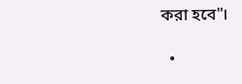করা হবে"।

  •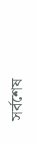সর্বশেষ